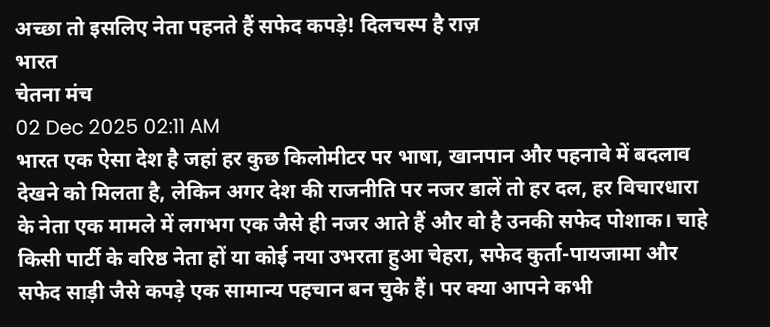अच्छा तो इसलिए नेता पहनते हैं सफेद कपड़े! दिलचस्प है राज़
भारत
चेतना मंच
02 Dec 2025 02:11 AM
भारत एक ऐसा देश है जहां हर कुछ किलोमीटर पर भाषा, खानपान और पहनावे में बदलाव देखने को मिलता है, लेकिन अगर देश की राजनीति पर नजर डालें तो हर दल, हर विचारधारा के नेता एक मामले में लगभग एक जैसे ही नजर आते हैं और वो है उनकी सफेद पोशाक। चाहे किसी पार्टी के वरिष्ठ नेता हों या कोई नया उभरता हुआ चेहरा, सफेद कुर्ता-पायजामा और सफेद साड़ी जैसे कपड़े एक सामान्य पहचान बन चुके हैं। पर क्या आपने कभी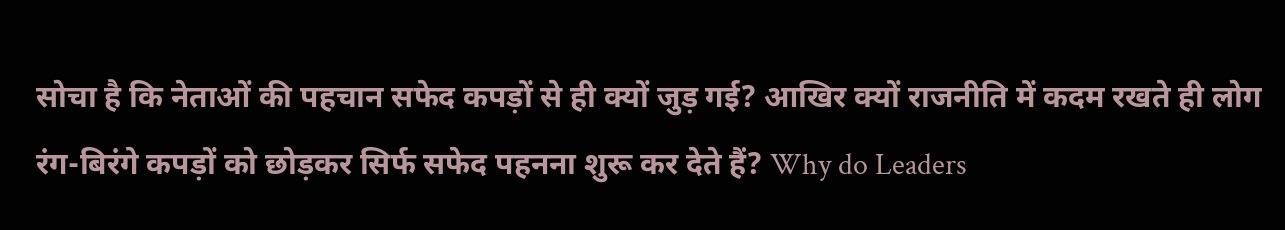सोचा है कि नेताओं की पहचान सफेद कपड़ों से ही क्यों जुड़ गई? आखिर क्यों राजनीति में कदम रखते ही लोग रंग-बिरंगे कपड़ों को छोड़कर सिर्फ सफेद पहनना शुरू कर देते हैं? Why do Leaders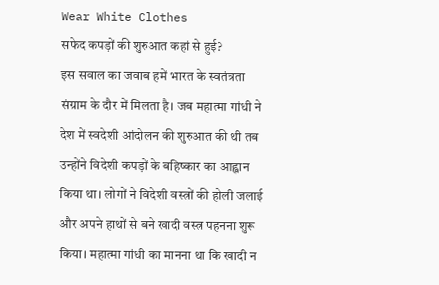Wear White Clothes
सफेद कपड़ों की शुरुआत कहां से हुई?
इस सवाल का जवाब हमें भारत के स्वतंत्रता संग्राम के दौर में मिलता है। जब महात्मा गांधी ने देश में स्वदेशी आंदोलन की शुरुआत की थी तब उन्होंने विदेशी कपड़ों के बहिष्कार का आह्वान किया था। लोगों ने विदेशी वस्त्रों की होली जलाई और अपने हाथों से बने खादी वस्त्र पहनना शुरू किया। महात्मा गांधी का मानना था कि खादी न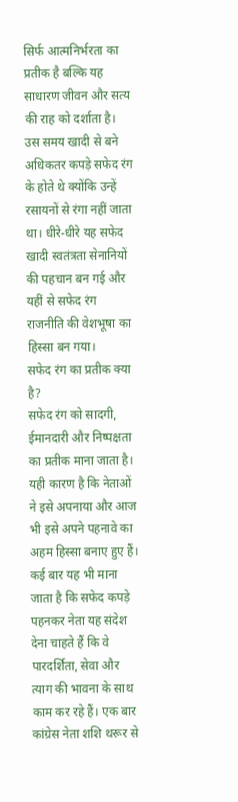सिर्फ आत्मनिर्भरता का प्रतीक है बल्कि यह साधारण जीवन और सत्य की राह को दर्शाता है। उस समय खादी से बने अधिकतर कपड़े सफेद रंग के होते थे क्योंकि उन्हें रसायनों से रंगा नहीं जाता था। धीरे-धीरे यह सफेद खादी स्वतंत्रता सेनानियों की पहचान बन गई और यहीं से सफेद रंग राजनीति की वेशभूषा का हिस्सा बन गया।
सफेद रंग का प्रतीक क्या है?
सफेद रंग को सादगी, ईमानदारी और निष्पक्षता का प्रतीक माना जाता है। यही कारण है कि नेताओं ने इसे अपनाया और आज भी इसे अपने पहनावे का अहम हिस्सा बनाए हुए हैं। कई बार यह भी माना जाता है कि सफेद कपड़े पहनकर नेता यह संदेश देना चाहते हैं कि वे पारदर्शिता, सेवा और त्याग की भावना के साथ काम कर रहे हैं। एक बार कांग्रेस नेता शशि थरूर से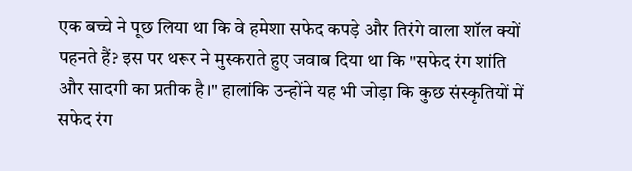एक बच्चे ने पूछ लिया था कि वे हमेशा सफेद कपड़े और तिरंगे वाला शॉल क्यों पहनते हैं? इस पर थरूर ने मुस्कराते हुए जवाब दिया था कि "सफेद रंग शांति और सादगी का प्रतीक है।" हालांकि उन्होंने यह भी जोड़ा कि कुछ संस्कृतियों में सफेद रंग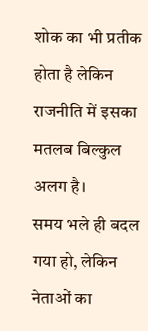शोक का भी प्रतीक होता है लेकिन राजनीति में इसका मतलब बिल्कुल अलग है।
समय भले ही बदल गया हो, लेकिन नेताओं का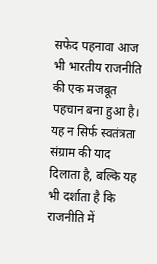सफेद पहनावा आज भी भारतीय राजनीति की एक मजबूत पहचान बना हुआ है। यह न सिर्फ स्वतंत्रता संग्राम की याद दिलाता है, बल्कि यह भी दर्शाता है कि राजनीति में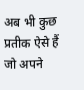अब भी कुछ प्रतीक ऐसे हैं जो अपने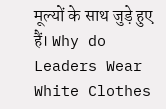मूल्यों के साथ जुड़े हुए हैं। Why do Leaders Wear White Clothes